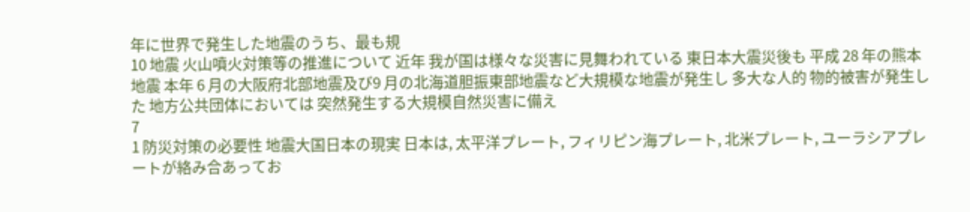年に世界で発生した地震のうち、最も規
10 地震 火山噴火対策等の推進について 近年 我が国は様々な災害に見舞われている 東日本大震災後も 平成 28 年の熊本地震 本年 6 月の大阪府北部地震及び9 月の北海道胆振東部地震など大規模な地震が発生し 多大な人的 物的被害が発生した 地方公共団体においては 突然発生する大規模自然災害に備え
7
1 防災対策の必要性 地震大国日本の現実 日本は, 太平洋プレート, フィリピン海プレート, 北米プレート, ユーラシアプレートが絡み合あってお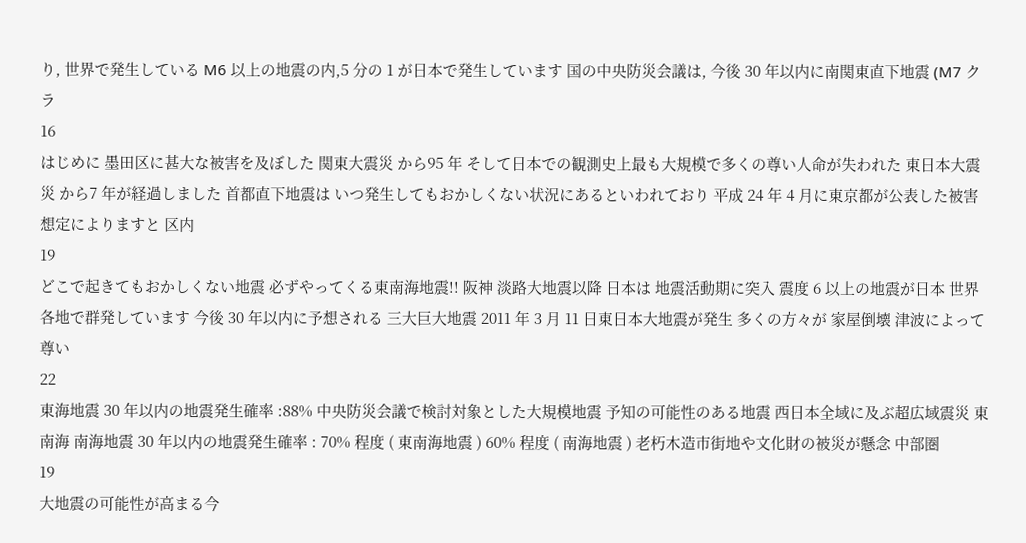り, 世界で発生している M6 以上の地震の内,5 分の 1 が日本で発生しています 国の中央防災会議は, 今後 30 年以内に南関東直下地震 (M7 クラ
16
はじめに 墨田区に甚大な被害を及ぼした 関東大震災 から95 年 そして日本での観測史上最も大規模で多くの尊い人命が失われた 東日本大震災 から7 年が経過しました 首都直下地震は いつ発生してもおかしくない状況にあるといわれており 平成 24 年 4 月に東京都が公表した被害想定によりますと 区内
19
どこで起きてもおかしくない地震 必ずやってくる東南海地震!! 阪神 淡路大地震以降 日本は 地震活動期に突入 震度 6 以上の地震が日本 世界各地で群発しています 今後 30 年以内に予想される 三大巨大地震 2011 年 3 月 11 日東日本大地震が発生 多くの方々が 家屋倒壊 津波によって尊い
22
東海地震 30 年以内の地震発生確率 :88% 中央防災会議で検討対象とした大規模地震 予知の可能性のある地震 西日本全域に及ぶ超広域震災 東南海 南海地震 30 年以内の地震発生確率 : 70% 程度 ( 東南海地震 ) 60% 程度 ( 南海地震 ) 老朽木造市街地や文化財の被災が懸念 中部圏
19
大地震の可能性が高まる今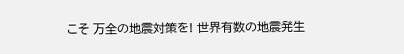こそ 万全の地震対策を! 世界有数の地震発生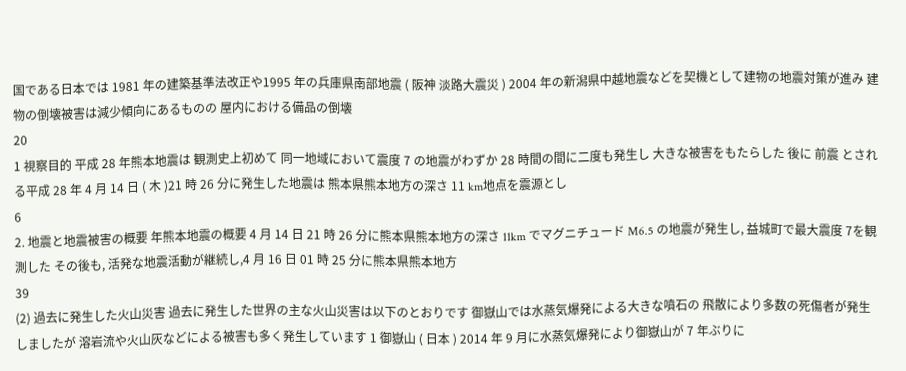国である日本では 1981 年の建築基準法改正や1995 年の兵庫県南部地震 ( 阪神 淡路大震災 ) 2004 年の新潟県中越地震などを契機として建物の地震対策が進み 建物の倒壊被害は減少傾向にあるものの 屋内における備品の倒壊
20
1 視察目的 平成 28 年熊本地震は 観測史上初めて 同一地域において震度 7 の地震がわずか 28 時間の間に二度も発生し 大きな被害をもたらした 後に 前震 とされる平成 28 年 4 月 14 日 ( 木 )21 時 26 分に発生した地震は 熊本県熊本地方の深さ 11 km地点を震源とし
6
2. 地震と地震被害の概要 年熊本地震の概要 4 月 14 日 21 時 26 分に熊本県熊本地方の深さ 11km でマグニチュード M6.5 の地震が発生し, 益城町で最大震度 7を観測した その後も, 活発な地震活動が継続し,4 月 16 日 01 時 25 分に熊本県熊本地方
39
(2) 過去に発生した火山災害 過去に発生した世界の主な火山災害は以下のとおりです 御嶽山では水蒸気爆発による大きな噴石の 飛散により多数の死傷者が発生しましたが 溶岩流や火山灰などによる被害も多く発生しています 1 御嶽山 ( 日本 ) 2014 年 9 月に水蒸気爆発により御嶽山が 7 年ぶりに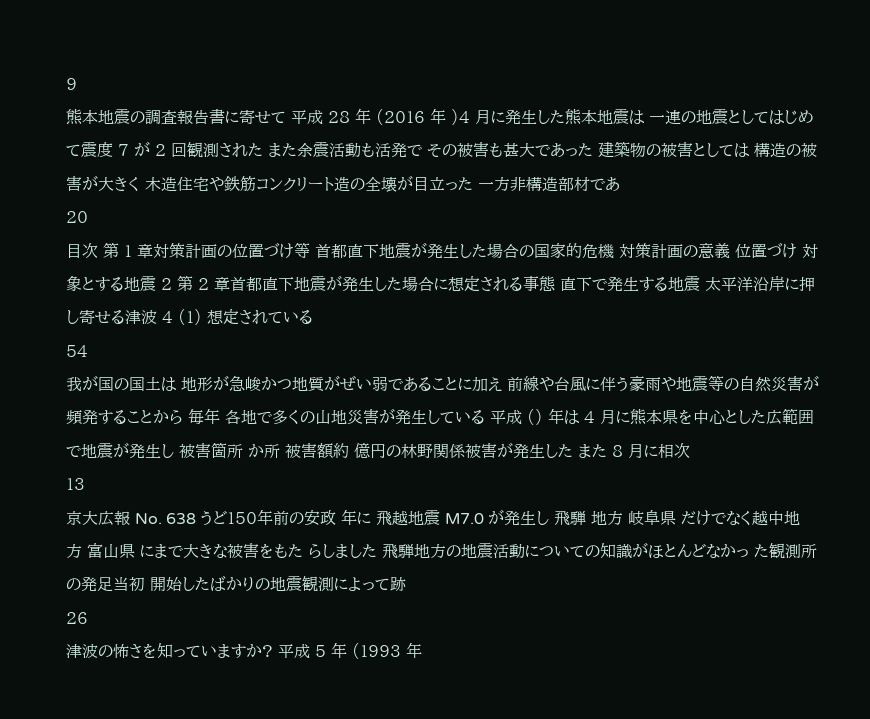9
熊本地震の調査報告書に寄せて 平成 28 年 (2016 年 )4 月に発生した熊本地震は 一連の地震としてはじめて震度 7 が 2 回観測された また余震活動も活発で その被害も甚大であった 建築物の被害としては 構造の被害が大きく 木造住宅や鉄筋コンクリート造の全壊が目立った 一方非構造部材であ
20
目次 第 1 章対策計画の位置づけ等 首都直下地震が発生した場合の国家的危機 対策計画の意義 位置づけ 対象とする地震 2 第 2 章首都直下地震が発生した場合に想定される事態 直下で発生する地震 太平洋沿岸に押し寄せる津波 4 (1) 想定されている
54
我が国の国土は 地形が急峻かつ地質がぜい弱であることに加え 前線や台風に伴う豪雨や地震等の自然災害が頻発することから 毎年 各地で多くの山地災害が発生している 平成 () 年は 4 月に熊本県を中心とした広範囲で地震が発生し 被害箇所 か所 被害額約 億円の林野関係被害が発生した また 8 月に相次
13
京大広報 No. 638 うど150年前の安政 年に 飛越地震 M7.0 が発生し 飛騨 地方 岐阜県 だけでなく越中地方 富山県 にまで大きな被害をもた らしました 飛騨地方の地震活動についての知識がほとんどなかっ た観測所の発足当初 開始したばかりの地震観測によって跡
26
津波の怖さを知っていますか? 平成 5 年 (1993 年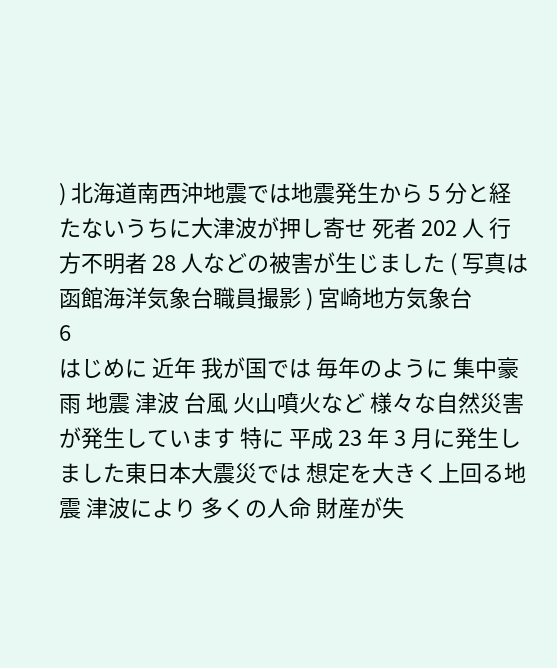) 北海道南西沖地震では地震発生から 5 分と経たないうちに大津波が押し寄せ 死者 202 人 行方不明者 28 人などの被害が生じました ( 写真は函館海洋気象台職員撮影 ) 宮崎地方気象台
6
はじめに 近年 我が国では 毎年のように 集中豪雨 地震 津波 台風 火山噴火など 様々な自然災害が発生しています 特に 平成 23 年 3 月に発生しました東日本大震災では 想定を大きく上回る地震 津波により 多くの人命 財産が失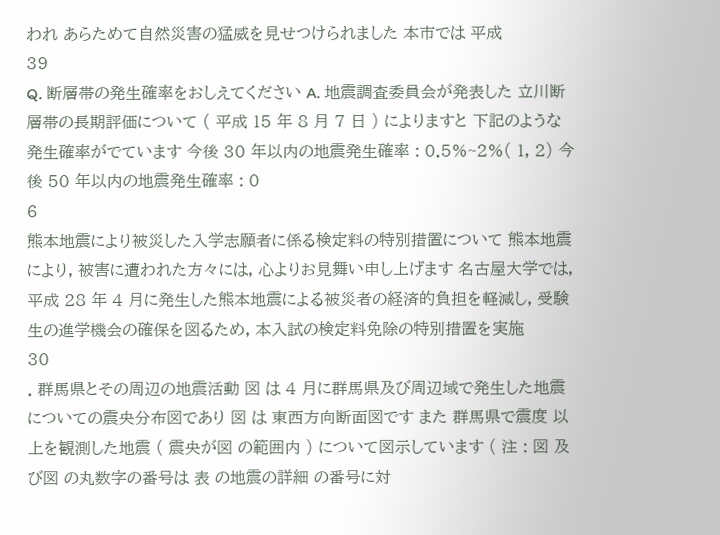われ あらためて自然災害の猛威を見せつけられました 本市では 平成
39
Q. 断層帯の発生確率をおしえてください A. 地震調査委員会が発表した 立川断層帯の長期評価について ( 平成 15 年 8 月 7 日 ) によりますと 下記のような発生確率がでています 今後 30 年以内の地震発生確率 : 0.5%~2%( 1, 2) 今後 50 年以内の地震発生確率 : 0
6
熊本地震により被災した入学志願者に係る検定料の特別措置について 熊本地震により, 被害に遭われた方々には, 心よりお見舞い申し上げます 名古屋大学では, 平成 28 年 4 月に発生した熊本地震による被災者の経済的負担を軽減し, 受験生の進学機会の確保を図るため, 本入試の検定料免除の特別措置を実施
30
. 群馬県とその周辺の地震活動 図 は 4 月に群馬県及び周辺域で発生した地震についての震央分布図であり 図 は 東西方向断面図です また 群馬県で震度 以上を観測した地震 ( 震央が図 の範囲内 ) について図示しています ( 注 : 図 及び図 の丸数字の番号は 表 の地震の詳細 の番号に対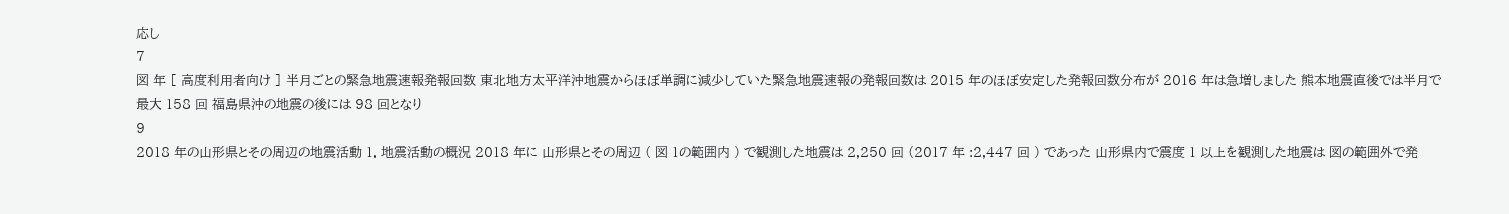応し
7
図 年 [ 高度利用者向け ] 半月ごとの緊急地震速報発報回数 東北地方太平洋沖地震からほぼ単調に減少していた緊急地震速報の発報回数は 2015 年のほぼ安定した発報回数分布が 2016 年は急増しました 熊本地震直後では半月で最大 158 回 福島県沖の地震の後には 98 回となり
9
2018 年の山形県とその周辺の地震活動 1. 地震活動の概況 2018 年に 山形県とその周辺 ( 図 1の範囲内 ) で観測した地震は 2,250 回 (2017 年 :2,447 回 ) であった 山形県内で震度 1 以上を観測した地震は 図の範囲外で発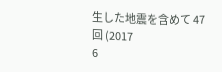生した地震を含めて 47 回 (2017
6